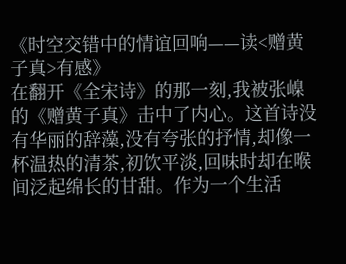《时空交错中的情谊回响——读<赠黄子真>有感》
在翻开《全宋诗》的那一刻,我被张嵲的《赠黄子真》击中了内心。这首诗没有华丽的辞藻,没有夸张的抒情,却像一杯温热的清茶,初饮平淡,回味时却在喉间泛起绵长的甘甜。作为一个生活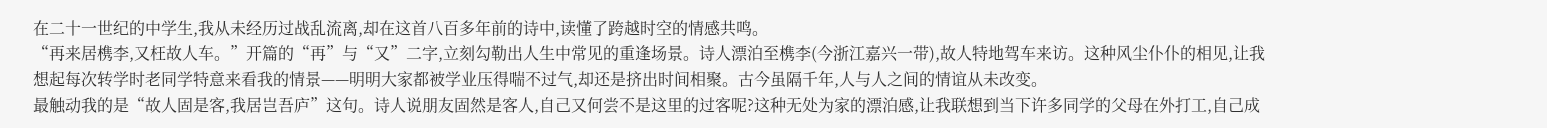在二十一世纪的中学生,我从未经历过战乱流离,却在这首八百多年前的诗中,读懂了跨越时空的情感共鸣。
“再来居槜李,又枉故人车。”开篇的“再”与“又”二字,立刻勾勒出人生中常见的重逢场景。诗人漂泊至槜李(今浙江嘉兴一带),故人特地驾车来访。这种风尘仆仆的相见,让我想起每次转学时老同学特意来看我的情景——明明大家都被学业压得喘不过气,却还是挤出时间相聚。古今虽隔千年,人与人之间的情谊从未改变。
最触动我的是“故人固是客,我居岂吾庐”这句。诗人说朋友固然是客人,自己又何尝不是这里的过客呢?这种无处为家的漂泊感,让我联想到当下许多同学的父母在外打工,自己成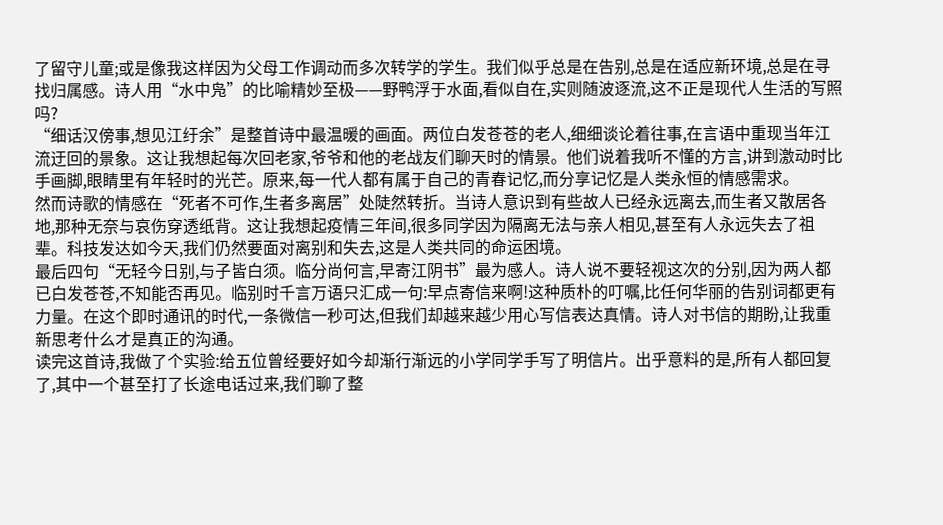了留守儿童;或是像我这样因为父母工作调动而多次转学的学生。我们似乎总是在告别,总是在适应新环境,总是在寻找归属感。诗人用“水中凫”的比喻精妙至极——野鸭浮于水面,看似自在,实则随波逐流,这不正是现代人生活的写照吗?
“细话汉傍事,想见江纡余”是整首诗中最温暖的画面。两位白发苍苍的老人,细细谈论着往事,在言语中重现当年江流迂回的景象。这让我想起每次回老家,爷爷和他的老战友们聊天时的情景。他们说着我听不懂的方言,讲到激动时比手画脚,眼睛里有年轻时的光芒。原来,每一代人都有属于自己的青春记忆,而分享记忆是人类永恒的情感需求。
然而诗歌的情感在“死者不可作,生者多离居”处陡然转折。当诗人意识到有些故人已经永远离去,而生者又散居各地,那种无奈与哀伤穿透纸背。这让我想起疫情三年间,很多同学因为隔离无法与亲人相见,甚至有人永远失去了祖辈。科技发达如今天,我们仍然要面对离别和失去,这是人类共同的命运困境。
最后四句“无轻今日别,与子皆白须。临分尚何言,早寄江阴书”最为感人。诗人说不要轻视这次的分别,因为两人都已白发苍苍,不知能否再见。临别时千言万语只汇成一句:早点寄信来啊!这种质朴的叮嘱,比任何华丽的告别词都更有力量。在这个即时通讯的时代,一条微信一秒可达,但我们却越来越少用心写信表达真情。诗人对书信的期盼,让我重新思考什么才是真正的沟通。
读完这首诗,我做了个实验:给五位曾经要好如今却渐行渐远的小学同学手写了明信片。出乎意料的是,所有人都回复了,其中一个甚至打了长途电话过来,我们聊了整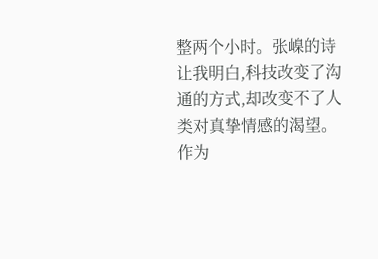整两个小时。张嵲的诗让我明白,科技改变了沟通的方式,却改变不了人类对真挚情感的渴望。
作为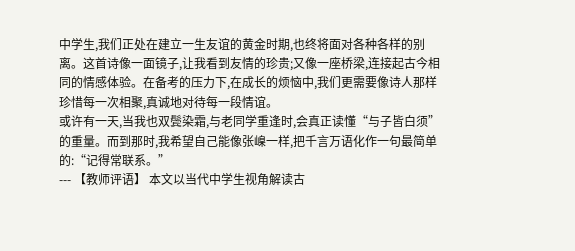中学生,我们正处在建立一生友谊的黄金时期,也终将面对各种各样的别离。这首诗像一面镜子,让我看到友情的珍贵;又像一座桥梁,连接起古今相同的情感体验。在备考的压力下,在成长的烦恼中,我们更需要像诗人那样珍惜每一次相聚,真诚地对待每一段情谊。
或许有一天,当我也双鬓染霜,与老同学重逢时,会真正读懂“与子皆白须”的重量。而到那时,我希望自己能像张嵲一样,把千言万语化作一句最简单的:“记得常联系。”
--- 【教师评语】 本文以当代中学生视角解读古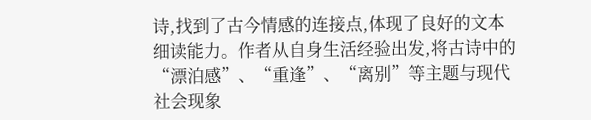诗,找到了古今情感的连接点,体现了良好的文本细读能力。作者从自身生活经验出发,将古诗中的“漂泊感”、“重逢”、“离别”等主题与现代社会现象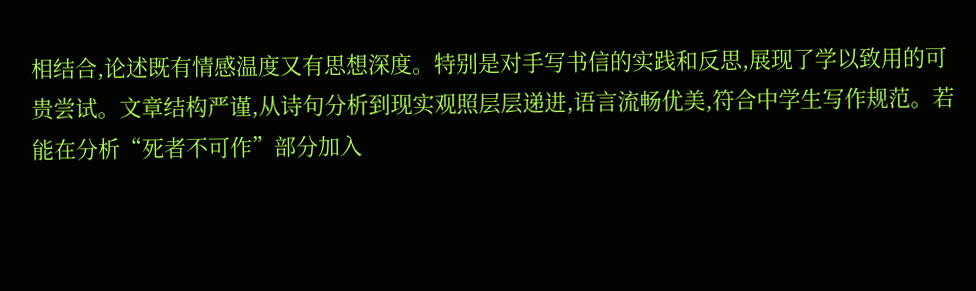相结合,论述既有情感温度又有思想深度。特别是对手写书信的实践和反思,展现了学以致用的可贵尝试。文章结构严谨,从诗句分析到现实观照层层递进,语言流畅优美,符合中学生写作规范。若能在分析“死者不可作”部分加入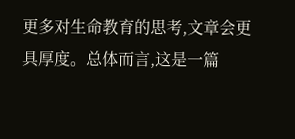更多对生命教育的思考,文章会更具厚度。总体而言,这是一篇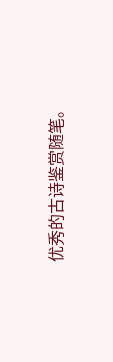优秀的古诗鉴赏随笔。